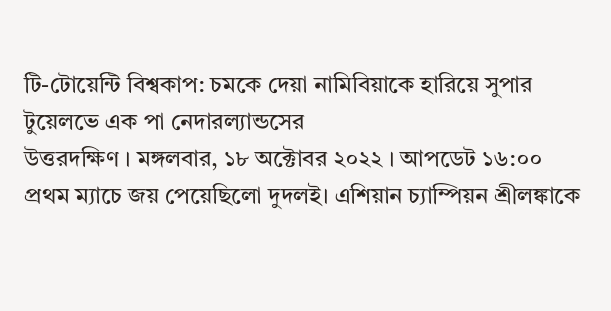টি-টোয়েন্টি বিশ্বকাপ: চমকে দেয়া নামিবিয়াকে হারিয়ে সুপার টুয়েলভে এক পা নেদারল্যান্ডসের
উত্তরদক্ষিণ । মঙ্গলবার, ১৮ অক্টোবর ২০২২ । আপডেট ১৬:০০
প্রথম ম্যাচে জয় পেয়েছিলো দুদলই। এশিয়ান চ্যাম্পিয়ন শ্রীলঙ্কাকে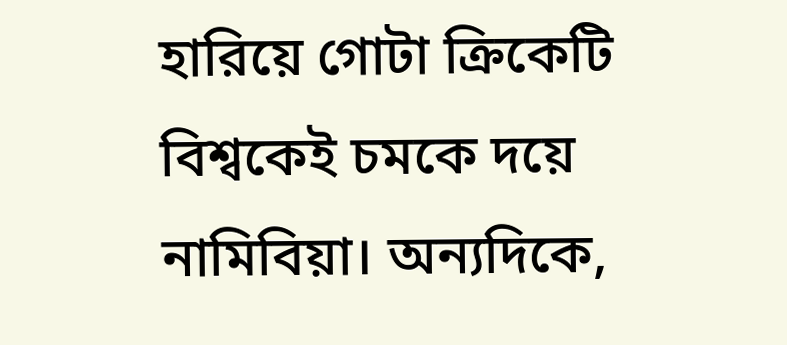হারিয়ে গোটা ক্রিকেটি বিশ্বকেই চমকে দয়ে নামিবিয়া। অন্যদিকে,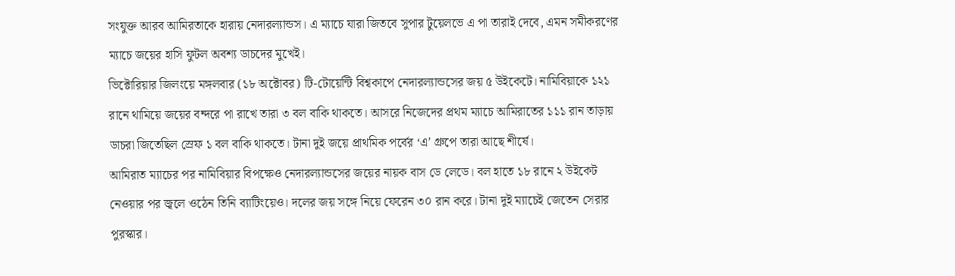সংযুক্ত আরব আমিরতাকে হারায় নেদারল্যান্ডস। এ ম্যাচে যারা জিতবে সুপার টুয়েলভে এ পা তারাই দেবে, এমন সমীকরণের ম্যাচে জয়ের হাসি ফুটল অবশ্য ডাচদের মুখেই।
ভিক্টোরিয়ার জিলংয়ে মঙ্গলবার (১৮ অক্টোবর) টি-টোয়েন্টি বিশ্বকাপে নেদারল্যান্ডসের জয় ৫ উইকেটে। নামিবিয়াকে ১২১ রানে থামিয়ে জয়ের বন্দরে পা রাখে তারা ৩ বল বাকি থাকতে। আসরে নিজেদের প্রথম ম্যাচে আমিরাতের ১১১ রান তাড়ায় ডাচরা জিতেছিল স্রেফ ১ বল বাকি থাকতে। টানা দুই জয়ে প্রাথমিক পর্বের ‘এ’ গ্রুপে তারা আছে শীর্ষে।
আমিরাত ম্যাচের পর নামিবিয়ার বিপক্ষেও নেদারল্যান্ডসের জয়ের নায়ক বাস ডে লেডে। বল হাতে ১৮ রানে ২ উইকেট নেওয়ার পর জ্বলে ওঠেন তিনি ব্যাটিংয়েও। দলের জয় সঙ্গে নিয়ে ফেরেন ৩০ রান করে। টানা দুই ম্যাচেই জেতেন সেরার পুরস্কার।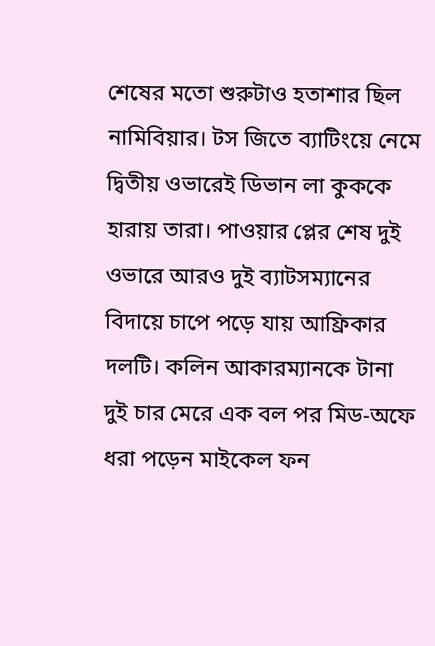শেষের মতো শুরুটাও হতাশার ছিল নামিবিয়ার। টস জিতে ব্যাটিংয়ে নেমে দ্বিতীয় ওভারেই ডিভান লা কুককে হারায় তারা। পাওয়ার প্লের শেষ দুই ওভারে আরও দুই ব্যাটসম্যানের বিদায়ে চাপে পড়ে যায় আফ্রিকার দলটি। কলিন আকারম্যানকে টানা দুই চার মেরে এক বল পর মিড-অফে ধরা পড়েন মাইকেল ফন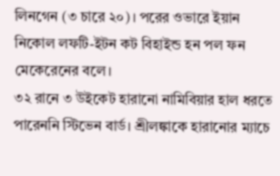লিনগেন (৩ চারে ২০)। পরের ওভারে ইয়ান নিকোল লফটি-ইটন কট বিহাইন্ড হন পল ফন মেকেরেনের বলে।
৩২ রানে ৩ উইকেট হারানো নামিবিয়ার হাল ধরতে পারেননি স্টিভেন বার্ড। শ্রীলঙ্কাকে হারানোর ম্যাচে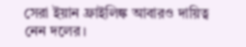সেরা ইয়ান ফ্রাইলিঙ্ক আবারও দায়িত্ব নেন দলের।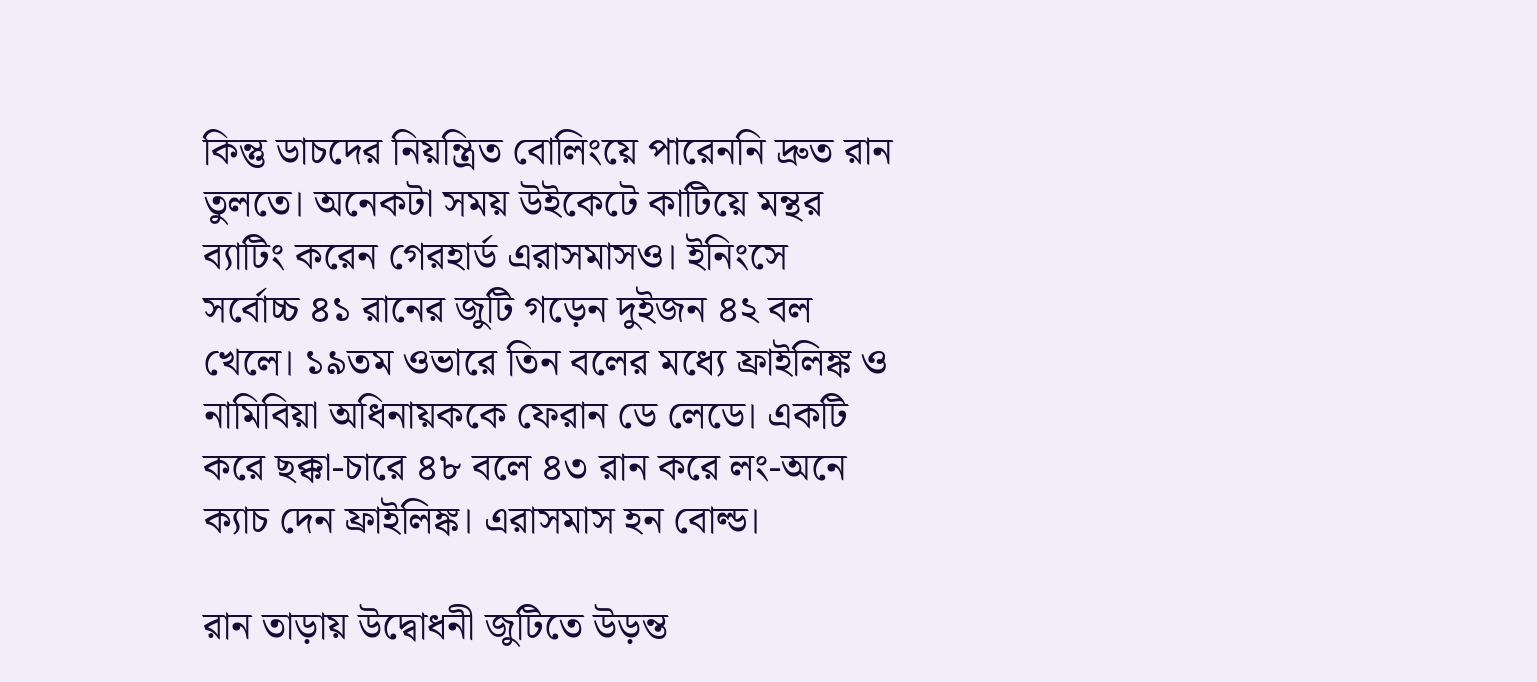কিন্তু ডাচদের নিয়ন্ত্রিত বোলিংয়ে পারেননি দ্রুত রান তুলতে। অনেকটা সময় উইকেটে কাটিয়ে মন্থর ব্যাটিং করেন গেরহার্ড এরাসমাসও। ইনিংসে সর্বোচ্চ ৪১ রানের জুটি গড়েন দুইজন ৪২ বল খেলে। ১৯তম ওভারে তিন বলের মধ্যে ফ্রাইলিঙ্ক ও নামিবিয়া অধিনায়ককে ফেরান ডে লেডে। একটি করে ছক্কা-চারে ৪৮ বলে ৪৩ রান করে লং-অনে ক্যাচ দেন ফ্রাইলিঙ্ক। এরাসমাস হন বোল্ড।

রান তাড়ায় উদ্বোধনী জুটিতে উড়ন্ত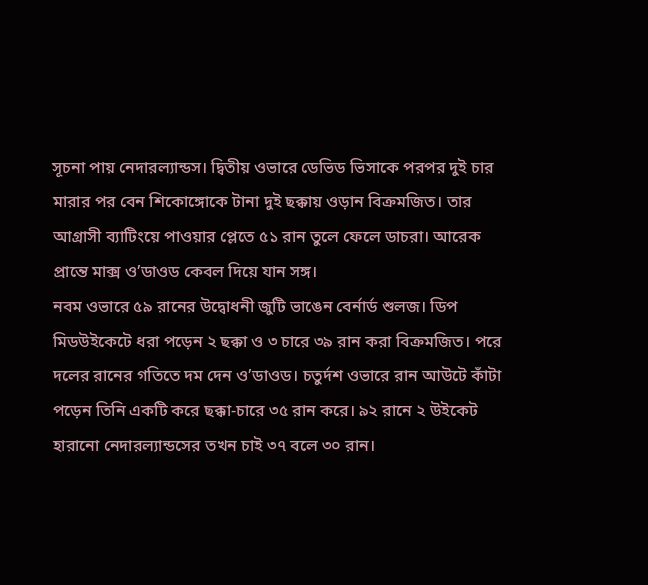সূচনা পায় নেদারল্যান্ডস। দ্বিতীয় ওভারে ডেভিড ভিসাকে পরপর দুই চার মারার পর বেন শিকোঙ্গোকে টানা দুই ছক্কায় ওড়ান বিক্রমজিত। তার আগ্রাসী ব্যাটিংয়ে পাওয়ার প্লেতে ৫১ রান তুলে ফেলে ডাচরা। আরেক প্রান্তে মাক্স ও’ডাওড কেবল দিয়ে যান সঙ্গ।
নবম ওভারে ৫৯ রানের উদ্বোধনী জুটি ভাঙেন বের্নার্ড শুলজ। ডিপ মিডউইকেটে ধরা পড়েন ২ ছক্কা ও ৩ চারে ৩৯ রান করা বিক্রমজিত। পরে দলের রানের গতিতে দম দেন ও’ডাওড। চতুর্দশ ওভারে রান আউটে কাঁটা পড়েন তিনি একটি করে ছক্কা-চারে ৩৫ রান করে। ৯২ রানে ২ উইকেট হারানো নেদারল্যান্ডসের তখন চাই ৩৭ বলে ৩০ রান।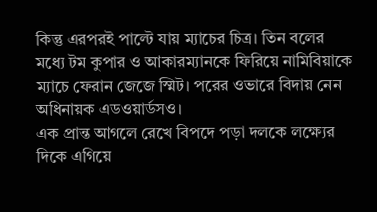কিন্তু এরপরই পাল্টে যায় ম্যাচের চিত্র। তিন বলের মধ্যে টম কুপার ও আকারম্যানকে ফিরিয়ে নামিবিয়াকে ম্যাচে ফেরান জেজে স্মিট। পরের ওভারে বিদায় নেন অধিনায়ক এডওয়ার্ডসও।
এক প্রান্ত আগলে রেখে বিপদে পড়া দলকে লক্ষ্যের দিকে এগিয়ে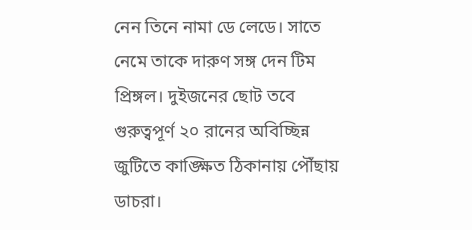নেন তিনে নামা ডে লেডে। সাতে নেমে তাকে দারুণ সঙ্গ দেন টিম প্রিঙ্গল। দুইজনের ছোট তবে গুরুত্বপূর্ণ ২০ রানের অবিচ্ছিন্ন জুটিতে কাঙ্ক্ষিত ঠিকানায় পৌঁছায় ডাচরা।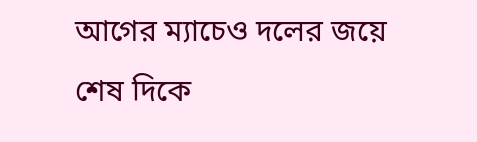আগের ম্যাচেও দলের জয়ে শেষ দিকে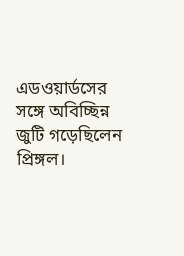এডওয়ার্ডসের সঙ্গে অবিচ্ছিন্ন জুটি গড়েছিলেন প্রিঙ্গল।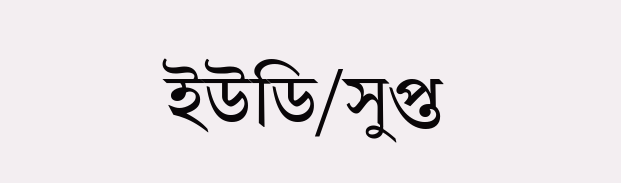ইউডি/সুপ্ত